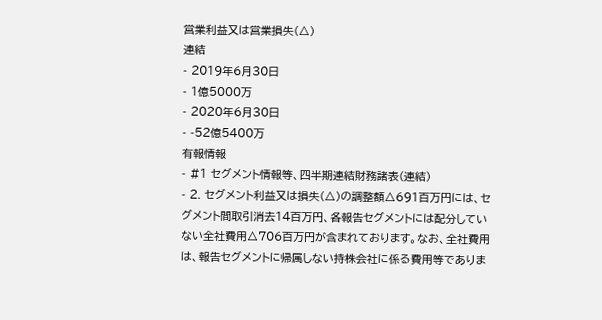営業利益又は営業損失(△)
連結
- 2019年6月30日
- 1億5000万
- 2020年6月30日
- -52億5400万
有報情報
- #1 セグメント情報等、四半期連結財務諸表(連結)
- 2. セグメント利益又は損失(△)の調整額△691百万円には、セグメント間取引消去14百万円、各報告セグメントには配分していない全社費用△706百万円が含まれております。なお、全社費用は、報告セグメントに帰属しない持株会社に係る費用等でありま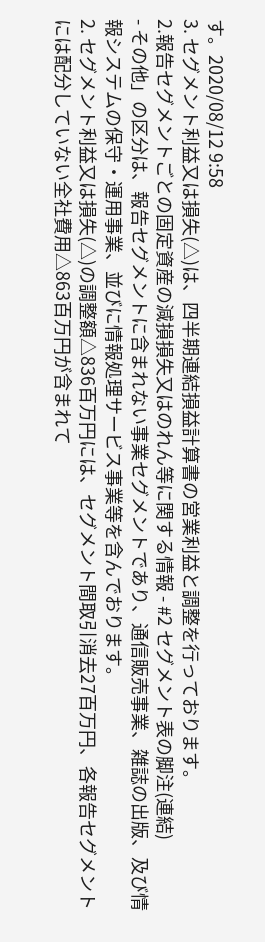す。2020/08/12 9:58
3. セグメント利益又は損失(△)は、四半期連結損益計算書の営業利益と調整を行っております。
2.報告セグメントごとの固定資産の減損損失又はのれん等に関する情報 - #2 セグメント表の脚注(連結)
- その他」の区分は、報告セグメントに含まれない事業セグメントであり、通信販売事業、雑誌の出版、及び情報システムの保守・運用事業、並びに情報処理サービス事業等を含んでおります。
2. セグメント利益又は損失(△)の調整額△836百万円には、セグメント間取引消去27百万円、各報告セグメントには配分していない全社費用△863百万円が含まれて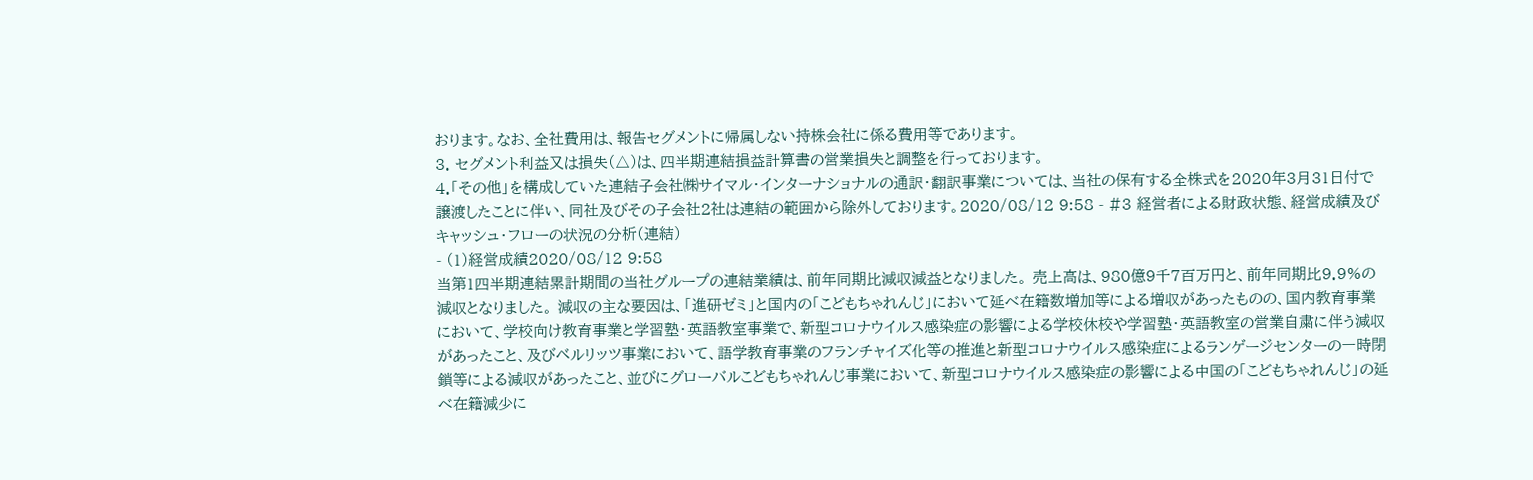おります。なお、全社費用は、報告セグメントに帰属しない持株会社に係る費用等であります。
3. セグメント利益又は損失(△)は、四半期連結損益計算書の営業損失と調整を行っております。
4.「その他」を構成していた連結子会社㈱サイマル・インターナショナルの通訳・翻訳事業については、当社の保有する全株式を2020年3月31日付で譲渡したことに伴い、同社及びその子会社2社は連結の範囲から除外しております。2020/08/12 9:58 - #3 経営者による財政状態、経営成績及びキャッシュ・フローの状況の分析(連結)
- (1)経営成績2020/08/12 9:58
当第1四半期連結累計期間の当社グループの連結業績は、前年同期比減収減益となりました。 売上高は、980億9千7百万円と、前年同期比9.9%の減収となりました。 減収の主な要因は、「進研ゼミ」と国内の「こどもちゃれんじ」において延べ在籍数増加等による増収があったものの、国内教育事業において、学校向け教育事業と学習塾・英語教室事業で、新型コロナウイルス感染症の影響による学校休校や学習塾・英語教室の営業自粛に伴う減収があったこと、及びベルリッツ事業において、語学教育事業のフランチャイズ化等の推進と新型コロナウイルス感染症によるランゲージセンターの一時閉鎖等による減収があったこと、並びにグローバルこどもちゃれんじ事業において、新型コロナウイルス感染症の影響による中国の「こどもちゃれんじ」の延べ在籍減少に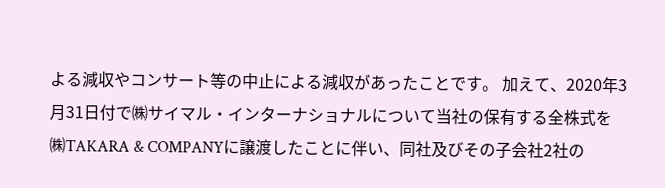よる減収やコンサート等の中止による減収があったことです。 加えて、2020年3月31日付で㈱サイマル・インターナショナルについて当社の保有する全株式を㈱TAKARA & COMPANYに譲渡したことに伴い、同社及びその子会社2社の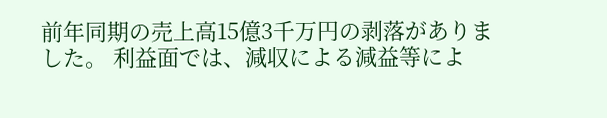前年同期の売上高15億3千万円の剥落がありました。 利益面では、減収による減益等によ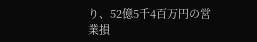り、52億5千4百万円の営業損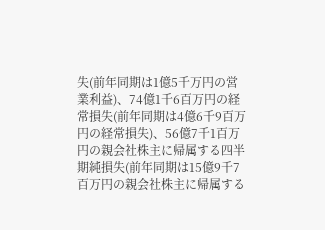失(前年同期は1億5千万円の営業利益)、74億1千6百万円の経常損失(前年同期は4億6千9百万円の経常損失)、56億7千1百万円の親会社株主に帰属する四半期純損失(前年同期は15億9千7百万円の親会社株主に帰属する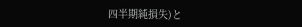四半期純損失)と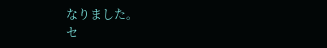なりました。
セ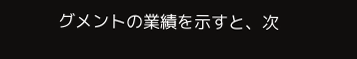グメントの業績を示すと、次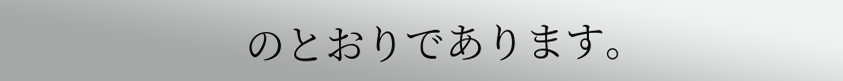のとおりであります。